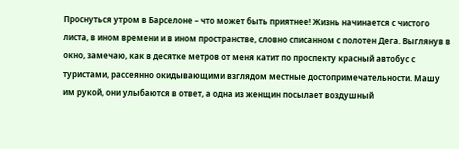Проснуться утром в Барселоне – что может быть приятнее! Жизнь начинается с чистого листа, в ином времени и в ином пространстве, словно списанном с полотен Дега. Выглянув в окно, замечаю, как в десятке метров от меня катит по проспекту красный автобус с туристами, рассеянно окидывающими взглядом местные достопримечательности. Машу им рукой, они улыбаются в ответ, а одна из женщин посылает воздушный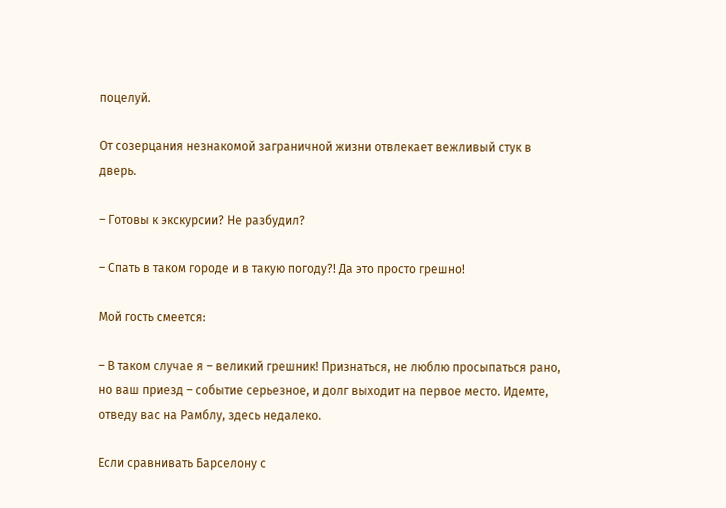поцелуй.

От созерцания незнакомой заграничной жизни отвлекает вежливый стук в дверь.

– Готовы к экскурсии? Не разбудил?

– Спать в таком городе и в такую погоду?! Да это просто грешно!

Мой гость смеется:

– В таком случае я – великий грешник! Признаться, не люблю просыпаться рано, но ваш приезд – событие серьезное, и долг выходит на первое место. Идемте, отведу вас на Рамблу, здесь недалеко.

Если сравнивать Барселону с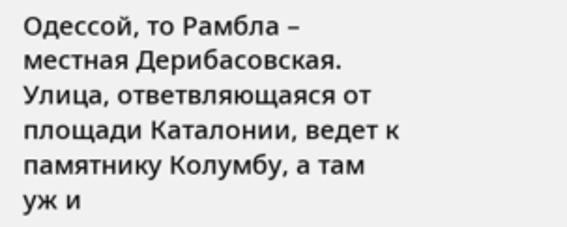Одессой, то Рамбла – местная Дерибасовская. Улица, ответвляющаяся от площади Каталонии, ведет к памятнику Колумбу, а там уж и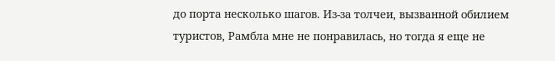до порта несколько шагов. Из-за толчеи, вызванной обилием туристов, Рамбла мне не понравилась, но тогда я еще не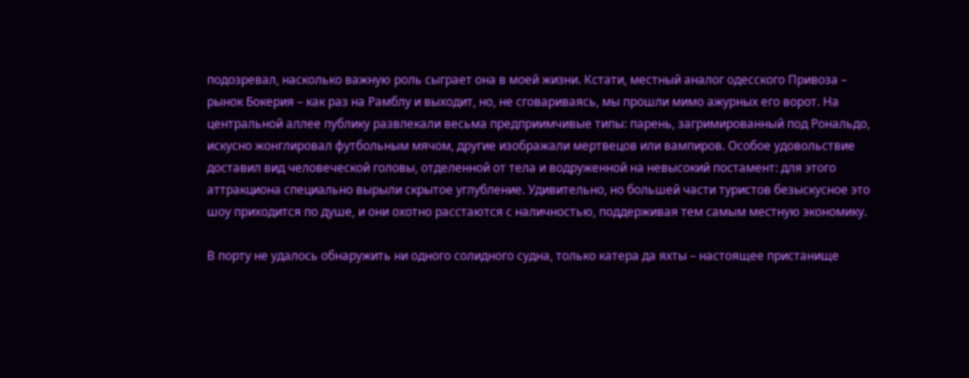подозревал, насколько важную роль сыграет она в моей жизни. Кстати, местный аналог одесского Привоза – рынок Бокерия – как раз на Рамблу и выходит, но, не сговариваясь, мы прошли мимо ажурных его ворот. На центральной аллее публику развлекали весьма предприимчивые типы: парень, загримированный под Рональдо, искусно жонглировал футбольным мячом, другие изображали мертвецов или вампиров. Особое удовольствие доставил вид человеческой головы, отделенной от тела и водруженной на невысокий постамент: для этого аттракциона специально вырыли скрытое углубление. Удивительно, но большей части туристов безыскусное это шоу приходится по душе, и они охотно расстаются с наличностью, поддерживая тем самым местную экономику.

В порту не удалось обнаружить ни одного солидного судна, только катера да яхты – настоящее пристанище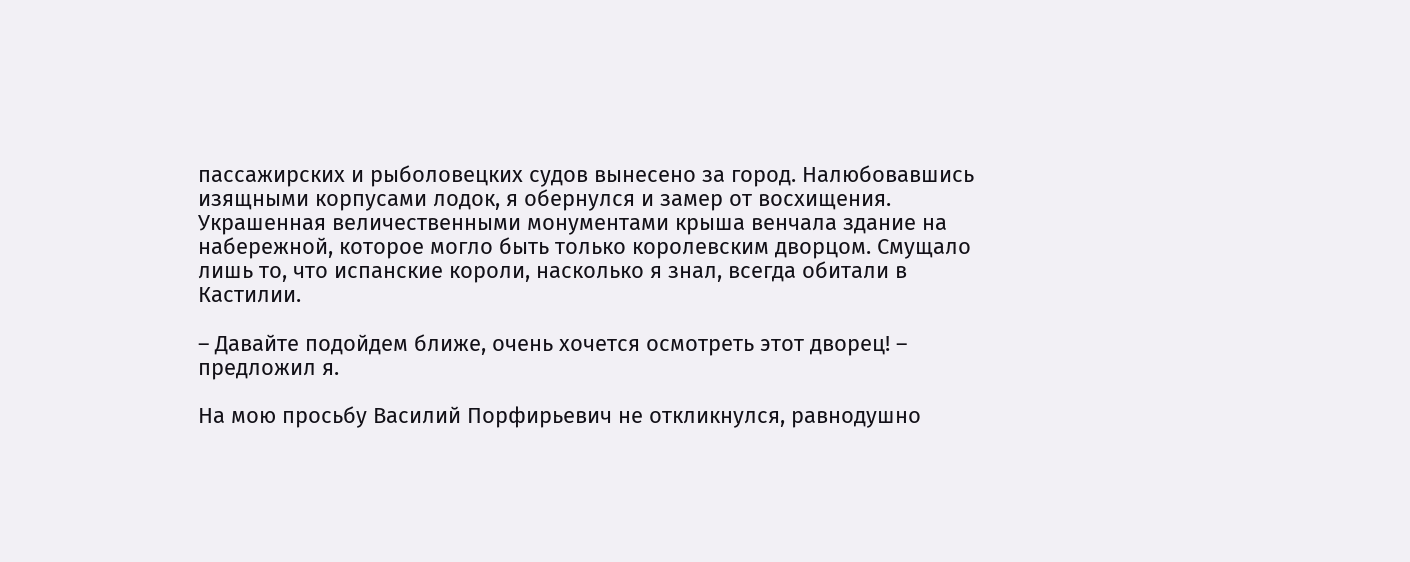пассажирских и рыболовецких судов вынесено за город. Налюбовавшись изящными корпусами лодок, я обернулся и замер от восхищения. Украшенная величественными монументами крыша венчала здание на набережной, которое могло быть только королевским дворцом. Смущало лишь то, что испанские короли, насколько я знал, всегда обитали в Кастилии.

– Давайте подойдем ближе, очень хочется осмотреть этот дворец! – предложил я.

На мою просьбу Василий Порфирьевич не откликнулся, равнодушно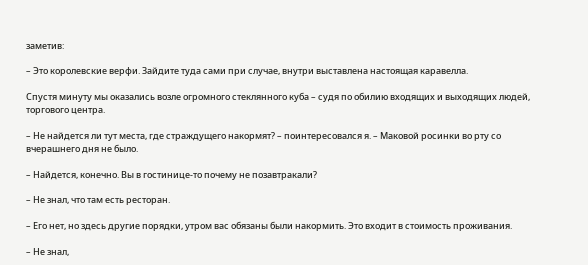заметив:

– Это королевские верфи. Зайдите туда сами при случае, внутри выставлена настоящая каравелла.

Спустя минуту мы оказались возле огромного стеклянного куба – судя по обилию входящих и выходящих людей, торгового центра.

– Не найдется ли тут места, где страждущего накормят? – поинтересовался я. – Маковой росинки во рту со вчерашнего дня не было.

– Найдется, конечно. Вы в гостинице-то почему не позавтракали?

– Не знал, что там есть ресторан.

– Его нет, но здесь другие порядки, утром вас обязаны были накормить. Это входит в стоимость проживания.

– Не знал,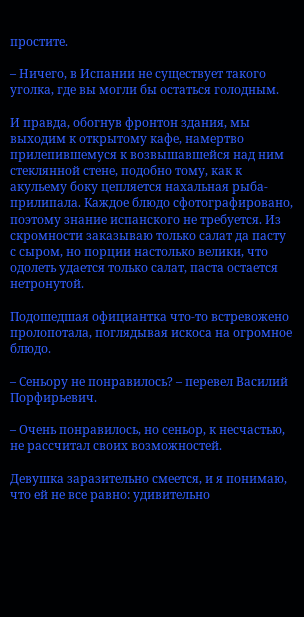простите.

– Ничего, в Испании не существует такого уголка, где вы могли бы остаться голодным.

И правда, обогнув фронтон здания, мы выходим к открытому кафе, намертво прилепившемуся к возвышавшейся над ним стеклянной стене, подобно тому, как к акульему боку цепляется нахальная рыба-прилипала. Каждое блюдо сфотографировано, поэтому знание испанского не требуется. Из скромности заказываю только салат да пасту с сыром, но порции настолько велики, что одолеть удается только салат, паста остается нетронутой.

Подошедшая официантка что-то встревожено пролопотала, поглядывая искоса на огромное блюдо.

– Сеньору не понравилось? – перевел Василий Порфирьевич.

– Очень понравилось, но сеньор, к несчастью, не рассчитал своих возможностей.

Девушка заразительно смеется, и я понимаю, что ей не все равно: удивительно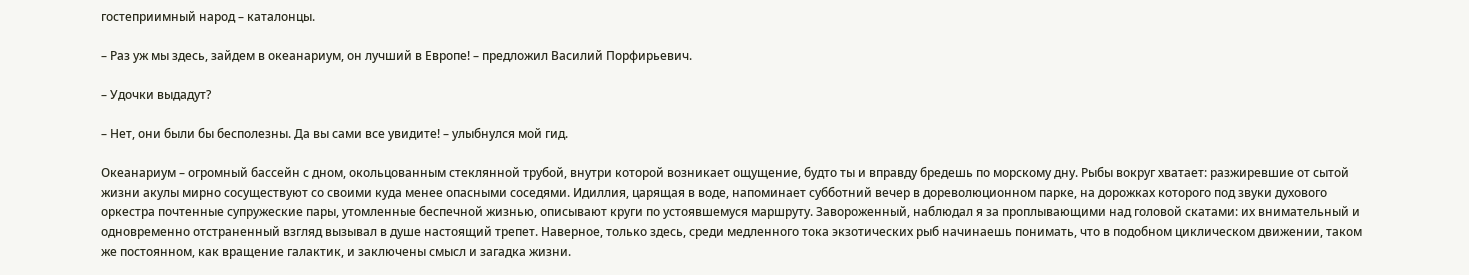гостеприимный народ – каталонцы.

– Раз уж мы здесь, зайдем в океанариум, он лучший в Европе! – предложил Василий Порфирьевич.

– Удочки выдадут?

– Нет, они были бы бесполезны. Да вы сами все увидите! – улыбнулся мой гид.

Океанариум – огромный бассейн с дном, окольцованным стеклянной трубой, внутри которой возникает ощущение, будто ты и вправду бредешь по морскому дну. Рыбы вокруг хватает: разжиревшие от сытой жизни акулы мирно сосуществуют со своими куда менее опасными соседями. Идиллия, царящая в воде, напоминает субботний вечер в дореволюционном парке, на дорожках которого под звуки духового оркестра почтенные супружеские пары, утомленные беспечной жизнью, описывают круги по устоявшемуся маршруту. Завороженный, наблюдал я за проплывающими над головой скатами: их внимательный и одновременно отстраненный взгляд вызывал в душе настоящий трепет. Наверное, только здесь, среди медленного тока экзотических рыб начинаешь понимать, что в подобном циклическом движении, таком же постоянном, как вращение галактик, и заключены смысл и загадка жизни.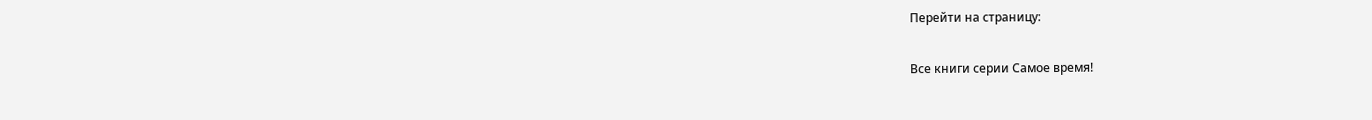Перейти на страницу:

Все книги серии Самое время!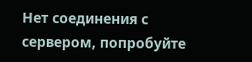Нет соединения с сервером, попробуйте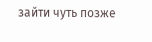зайти чуть позже